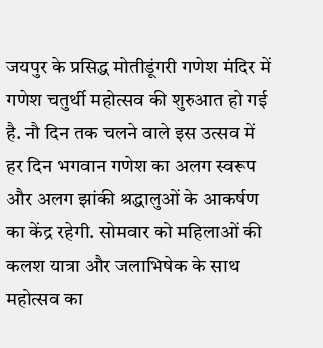जयपुर के प्रसिद्ध मोतीडूंगरी गणेश मंदिर में गणेश चतुर्थी महोत्सव की शुरुआत हो गई है. नौ दिन तक चलने वाले इस उत्सव में हर दिन भगवान गणेश का अलग स्वरूप और अलग झांकी श्रद्धालुओं के आकर्षण का केंद्र रहेगी. सोमवार को महिलाओं की कलश यात्रा और जलाभिषेक के साथ महोत्सव का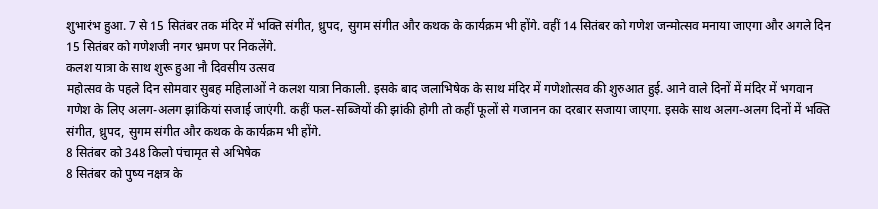शुभारंभ हुआ. 7 से 15 सितंबर तक मंदिर में भक्ति संगीत, ध्रुपद, सुगम संगीत और कथक के कार्यक्रम भी होंगे. वहीं 14 सितंबर को गणेश जन्मोत्सव मनाया जाएगा और अगले दिन 15 सितंबर को गणेशजी नगर भ्रमण पर निकलेंगे.
कलश यात्रा के साथ शुरू हुआ नौ दिवसीय उत्सव
महोत्सव के पहले दिन सोमवार सुबह महिलाओं ने कलश यात्रा निकाली. इसके बाद जलाभिषेक के साथ मंदिर में गणेशोत्सव की शुरुआत हुई. आने वाले दिनों में मंदिर में भगवान गणेश के लिए अलग-अलग झांकियां सजाई जाएंगी. कहीं फल-सब्जियों की झांकी होगी तो कहीं फूलों से गजानन का दरबार सजाया जाएगा. इसके साथ अलग-अलग दिनों में भक्ति संगीत, ध्रुपद, सुगम संगीत और कथक के कार्यक्रम भी होंगे.
8 सितंबर को 348 किलो पंचामृत से अभिषेक
8 सितंबर को पुष्य नक्षत्र के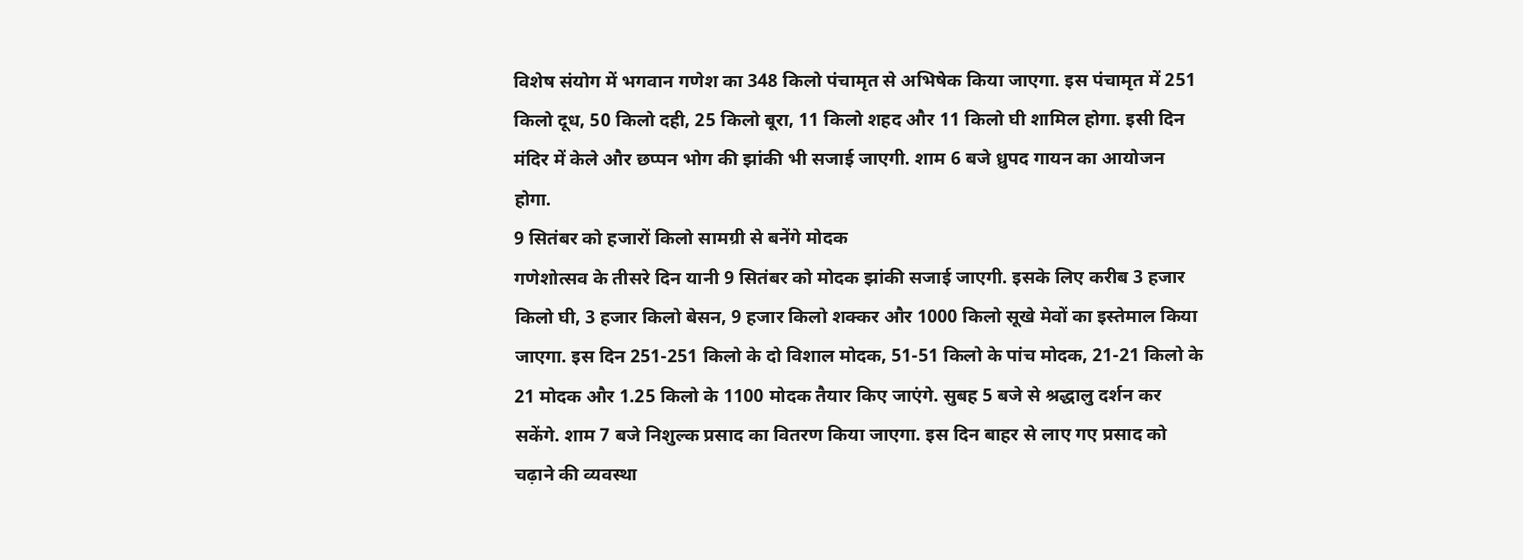विशेष संयोग में भगवान गणेश का 348 किलो पंचामृत से अभिषेक किया जाएगा. इस पंचामृत में 251 किलो दूध, 50 किलो दही, 25 किलो बूरा, 11 किलो शहद और 11 किलो घी शामिल होगा. इसी दिन मंदिर में केले और छप्पन भोग की झांकी भी सजाई जाएगी. शाम 6 बजे ध्रुपद गायन का आयोजन होगा.
9 सितंबर को हजारों किलो सामग्री से बनेंगे मोदक
गणेशोत्सव के तीसरे दिन यानी 9 सितंबर को मोदक झांकी सजाई जाएगी. इसके लिए करीब 3 हजार किलो घी, 3 हजार किलो बेसन, 9 हजार किलो शक्कर और 1000 किलो सूखे मेवों का इस्तेमाल किया जाएगा. इस दिन 251-251 किलो के दो विशाल मोदक, 51-51 किलो के पांच मोदक, 21-21 किलो के 21 मोदक और 1.25 किलो के 1100 मोदक तैयार किए जाएंगे. सुबह 5 बजे से श्रद्धालु दर्शन कर सकेंगे. शाम 7 बजे निशुल्क प्रसाद का वितरण किया जाएगा. इस दिन बाहर से लाए गए प्रसाद को चढ़ाने की व्यवस्था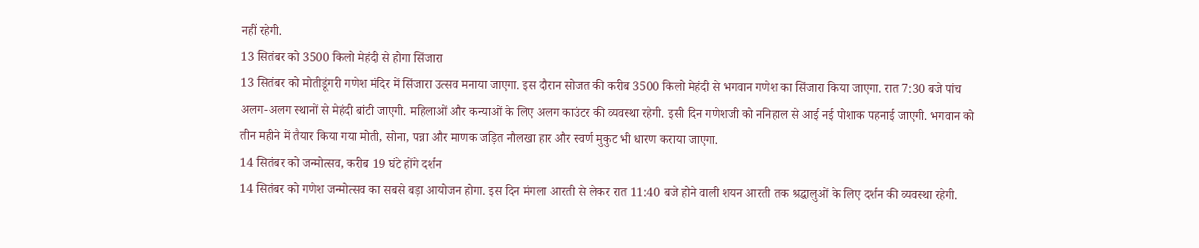नहीं रहेगी.
13 सितंबर को 3500 किलो मेहंदी से होगा सिंजारा
13 सितंबर को मोतीडूंगरी गणेश मंदिर में सिंजारा उत्सव मनाया जाएगा. इस दौरान सोजत की करीब 3500 किलो मेहंदी से भगवान गणेश का सिंजारा किया जाएगा. रात 7:30 बजे पांच अलग-अलग स्थानों से मेहंदी बांटी जाएगी. महिलाओं और कन्याओं के लिए अलग काउंटर की व्यवस्था रहेगी. इसी दिन गणेशजी को ननिहाल से आई नई पोशाक पहनाई जाएगी. भगवान को तीन महीने में तैयार किया गया मोती, सोना, पन्ना और माणक जड़ित नौलखा हार और स्वर्ण मुकुट भी धारण कराया जाएगा.
14 सितंबर को जन्मोत्सव, करीब 19 घंटे होंगे दर्शन
14 सितंबर को गणेश जन्मोत्सव का सबसे बड़ा आयोजन होगा. इस दिन मंगला आरती से लेकर रात 11:40 बजे होने वाली शयन आरती तक श्रद्धालुओं के लिए दर्शन की व्यवस्था रहेगी.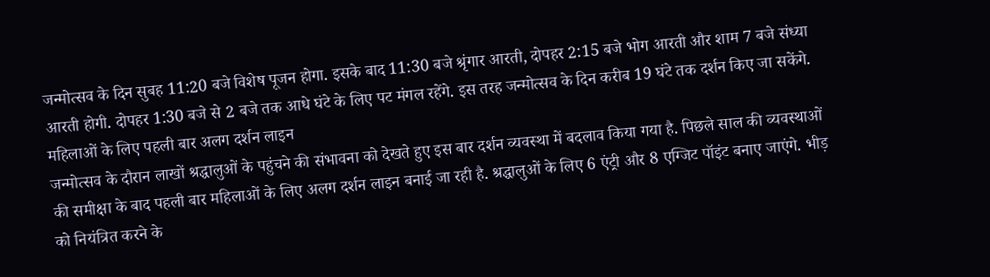जन्मोत्सव के दिन सुबह 11:20 बजे विशेष पूजन होगा. इसके बाद 11:30 बजे श्रृंगार आरती, दोपहर 2:15 बजे भोग आरती और शाम 7 बजे संध्या आरती होगी. दोपहर 1:30 बजे से 2 बजे तक आधे घंटे के लिए पट मंगल रहेंगे. इस तरह जन्मोत्सव के दिन करीब 19 घंटे तक दर्शन किए जा सकेंगे.
महिलाओं के लिए पहली बार अलग दर्शन लाइन
जन्मोत्सव के दौरान लाखों श्रद्धालुओं के पहुंचने की संभावना को देखते हुए इस बार दर्शन व्यवस्था में बदलाव किया गया है. पिछले साल की व्यवस्थाओं की समीक्षा के बाद पहली बार महिलाओं के लिए अलग दर्शन लाइन बनाई जा रही है. श्रद्धालुओं के लिए 6 एंट्री और 8 एग्जिट पॉइंट बनाए जाएंगे. भीड़ को नियंत्रित करने के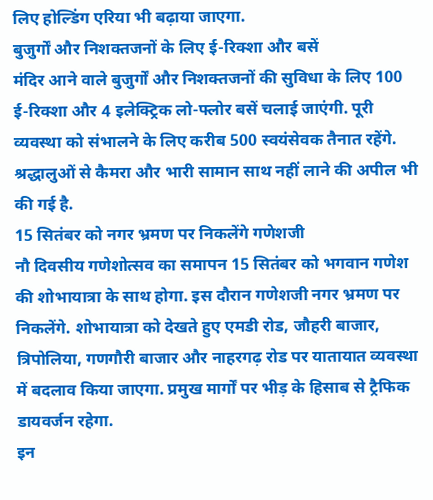लिए होल्डिंग एरिया भी बढ़ाया जाएगा.
बुजुर्गों और निशक्तजनों के लिए ई-रिक्शा और बसें
मंदिर आने वाले बुजुर्गों और निशक्तजनों की सुविधा के लिए 100 ई-रिक्शा और 4 इलेक्ट्रिक लो-फ्लोर बसें चलाई जाएंगी. पूरी व्यवस्था को संभालने के लिए करीब 500 स्वयंसेवक तैनात रहेंगे. श्रद्धालुओं से कैमरा और भारी सामान साथ नहीं लाने की अपील भी की गई है.
15 सितंबर को नगर भ्रमण पर निकलेंगे गणेशजी
नौ दिवसीय गणेशोत्सव का समापन 15 सितंबर को भगवान गणेश की शोभायात्रा के साथ होगा. इस दौरान गणेशजी नगर भ्रमण पर निकलेंगे. शोभायात्रा को देखते हुए एमडी रोड, जौहरी बाजार, त्रिपोलिया, गणगौरी बाजार और नाहरगढ़ रोड पर यातायात व्यवस्था में बदलाव किया जाएगा. प्रमुख मार्गों पर भीड़ के हिसाब से ट्रैफिक डायवर्जन रहेगा.
इन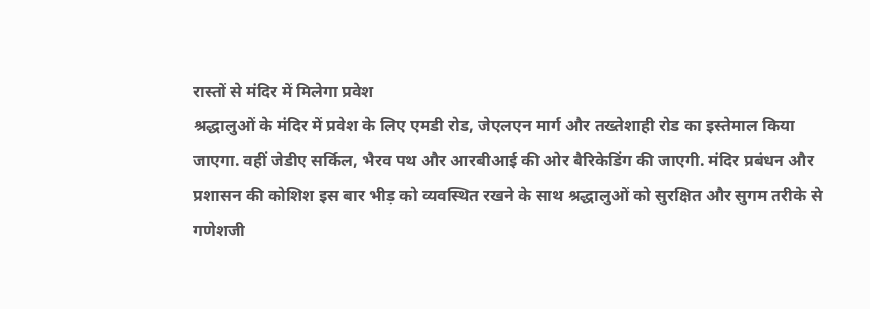रास्तों से मंदिर में मिलेगा प्रवेश
श्रद्धालुओं के मंदिर में प्रवेश के लिए एमडी रोड, जेएलएन मार्ग और तख्तेशाही रोड का इस्तेमाल किया जाएगा. वहीं जेडीए सर्किल, भैरव पथ और आरबीआई की ओर बैरिकेडिंग की जाएगी. मंदिर प्रबंधन और प्रशासन की कोशिश इस बार भीड़ को व्यवस्थित रखने के साथ श्रद्धालुओं को सुरक्षित और सुगम तरीके से गणेशजी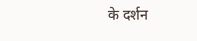के दर्शन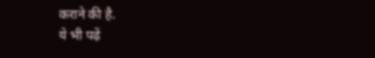कराने की है.
ये भी पढ़ें